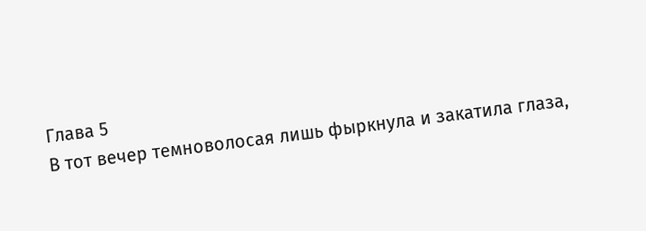Глава 5
В тот вечер темноволосая лишь фыркнула и закатила глаза,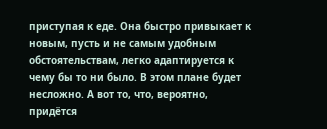приступая к еде. Она быстро привыкает к новым, пусть и не самым удобным обстоятельствам, легко адаптируется к чему бы то ни было. В этом плане будет несложно. А вот то, что, вероятно, придётся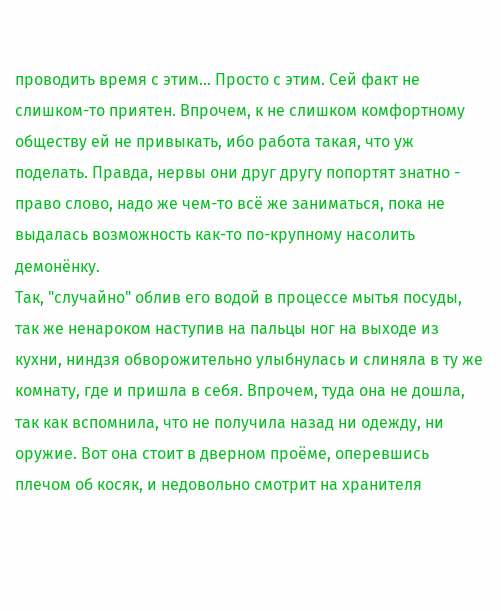проводить время с этим... Просто с этим. Сей факт не слишком-то приятен. Впрочем, к не слишком комфортному обществу ей не привыкать, ибо работа такая, что уж поделать. Правда, нервы они друг другу попортят знатно - право слово, надо же чем-то всё же заниматься, пока не выдалась возможность как-то по-крупному насолить демонёнку.
Так, "случайно" облив его водой в процессе мытья посуды, так же ненароком наступив на пальцы ног на выходе из кухни, ниндзя обворожительно улыбнулась и слиняла в ту же комнату, где и пришла в себя. Впрочем, туда она не дошла, так как вспомнила, что не получила назад ни одежду, ни оружие. Вот она стоит в дверном проёме, оперевшись плечом об косяк, и недовольно смотрит на хранителя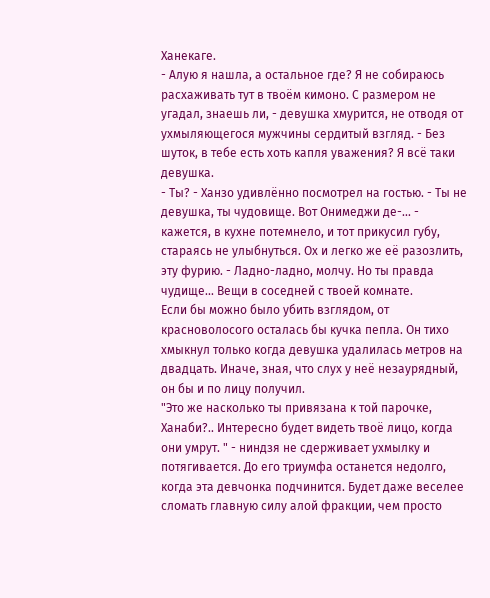Ханекаге.
- Алую я нашла, а остальное где? Я не собираюсь расхаживать тут в твоём кимоно. С размером не угадал, знаешь ли, - девушка хмурится, не отводя от ухмыляющегося мужчины сердитый взгляд. - Без шуток, в тебе есть хоть капля уважения? Я всё таки девушка.
- Ты? - Ханзо удивлённо посмотрел на гостью. - Ты не девушка, ты чудовище. Вот Онимеджи де-... - кажется, в кухне потемнело, и тот прикусил губу, стараясь не улыбнуться. Ох и легко же её разозлить, эту фурию. - Ладно-ладно, молчу. Но ты правда чудище... Вещи в соседней с твоей комнате.
Если бы можно было убить взглядом, от красноволосого осталась бы кучка пепла. Он тихо хмыкнул только когда девушка удалилась метров на двадцать. Иначе, зная, что слух у неё незаурядный, он бы и по лицу получил.
"Это же насколько ты привязана к той парочке, Ханаби?.. Интересно будет видеть твоё лицо, когда они умрут. " - ниндзя не сдерживает ухмылку и потягивается. До его триумфа останется недолго, когда эта девчонка подчинится. Будет даже веселее сломать главную силу алой фракции, чем просто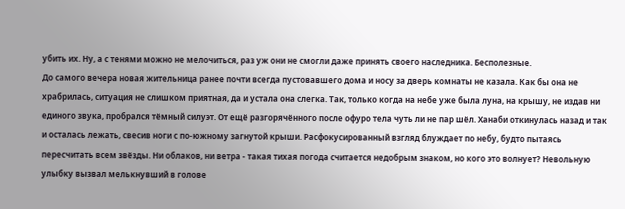убить их. Ну, а с тенями можно не мелочиться, раз уж они не смогли даже принять своего наследника. Бесполезные.
До самого вечера новая жительница ранее почти всегда пустовавшего дома и носу за дверь комнаты не казала. Как бы она не храбрилась, ситуация не слишком приятная, да и устала она слегка. Так, только когда на небе уже была луна, на крышу, не издав ни единого звука, пробрался тёмный силуэт. От ещё разгорячённого после офуро тела чуть ли не пар шёл. Ханаби откинулась назад и так и осталась лежать, свесив ноги с по-южному загнутой крыши. Расфокусированный взгляд блуждает по небу, будто пытаясь пересчитать всем звёзды. Ни облаков, ни ветра - такая тихая погода считается недобрым знаком, но кого это волнует? Невольную улыбку вызвал мелькнувший в голове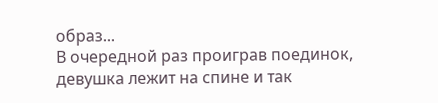образ...
В очередной раз проиграв поединок, девушка лежит на спине и так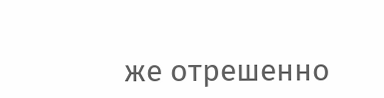же отрешенно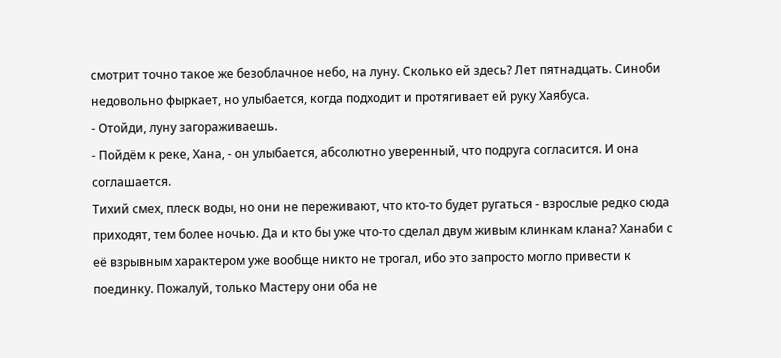смотрит точно такое же безоблачное небо, на луну. Сколько ей здесь? Лет пятнадцать. Синоби недовольно фыркает, но улыбается, когда подходит и протягивает ей руку Хаябуса.
- Отойди, луну загораживаешь.
- Пойдём к реке, Хана, - он улыбается, абсолютно уверенный, что подруга согласится. И она соглашается.
Тихий смех, плеск воды, но они не переживают, что кто-то будет ругаться - взрослые редко сюда приходят, тем более ночью. Да и кто бы уже что-то сделал двум живым клинкам клана? Ханаби с её взрывным характером уже вообще никто не трогал, ибо это запросто могло привести к поединку. Пожалуй, только Мастеру они оба не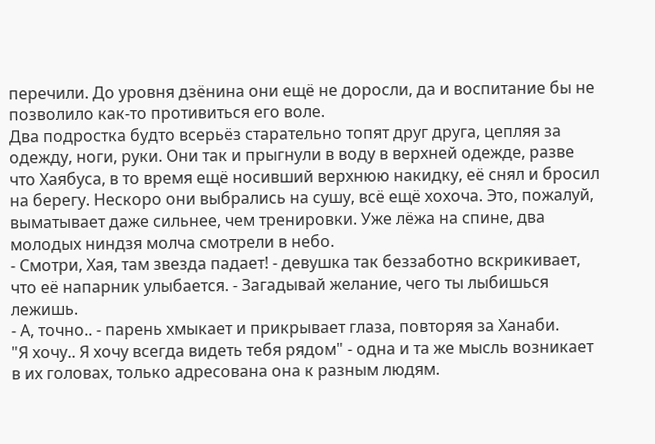перечили. До уровня дзёнина они ещё не доросли, да и воспитание бы не позволило как-то противиться его воле.
Два подростка будто всерьёз старательно топят друг друга, цепляя за одежду, ноги, руки. Они так и прыгнули в воду в верхней одежде, разве что Хаябуса, в то время ещё носивший верхнюю накидку, её снял и бросил на берегу. Нескоро они выбрались на сушу, всё ещё хохоча. Это, пожалуй, выматывает даже сильнее, чем тренировки. Уже лёжа на спине, два молодых ниндзя молча смотрели в небо.
- Смотри, Хая, там звезда падает! - девушка так беззаботно вскрикивает, что её напарник улыбается. - Загадывай желание, чего ты лыбишься лежишь.
- А, точно.. - парень хмыкает и прикрывает глаза, повторяя за Ханаби.
"Я хочу.. Я хочу всегда видеть тебя рядом" - одна и та же мысль возникает в их головах, только адресована она к разным людям.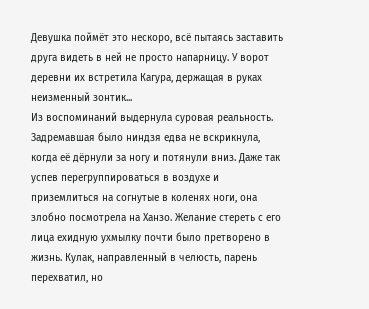Девушка поймёт это нескоро, всё пытаясь заставить друга видеть в ней не просто напарницу. У ворот деревни их встретила Кагура, держащая в руках неизменный зонтик...
Из воспоминаний выдернула суровая реальность. Задремавшая было ниндзя едва не вскрикнула, когда её дёрнули за ногу и потянули вниз. Даже так успев перегруппироваться в воздухе и приземлиться на согнутые в коленях ноги, она злобно посмотрела на Ханзо. Желание стереть с его лица ехидную ухмылку почти было претворено в жизнь. Кулак, направленный в челюсть, парень перехватил, но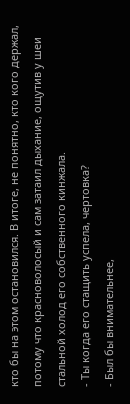кто бы на этом остановился. В итоге, не понятно, кто кого держал, потому что красноволосый и сам затаил дыхание, ощутив у шеи стальной холод его собственного кинжала.
- Ты когда его стащить успела, чертовка?
- Был бы внимательнее,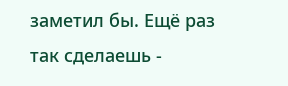заметил бы. Ещё раз так сделаешь -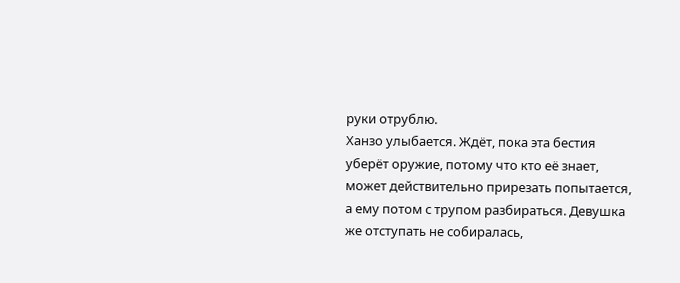руки отрублю.
Ханзо улыбается. Ждёт, пока эта бестия уберёт оружие, потому что кто её знает, может действительно прирезать попытается, а ему потом с трупом разбираться. Девушка же отступать не собиралась,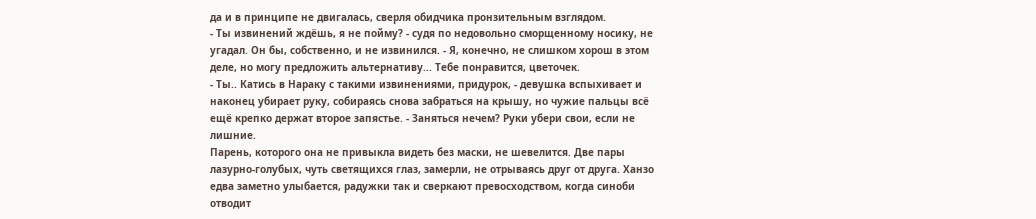да и в принципе не двигалась, сверля обидчика пронзительным взглядом.
- Ты извинений ждёшь, я не пойму? - судя по недовольно сморщенному носику, не угадал. Он бы, собственно, и не извинился. - Я, конечно, не слишком хорош в этом деле, но могу предложить альтернативу... Тебе понравится, цветочек.
- Ты.. Катись в Нараку с такими извинениями, придурок, - девушка вспыхивает и наконец убирает руку, собираясь снова забраться на крышу, но чужие пальцы всё ещё крепко держат второе запястье. - Заняться нечем? Руки убери свои, если не лишние.
Парень, которого она не привыкла видеть без маски, не шевелится. Две пары лазурно-голубых, чуть светящихся глаз, замерли, не отрываясь друг от друга. Ханзо едва заметно улыбается, радужки так и сверкают превосходством, когда синоби отводит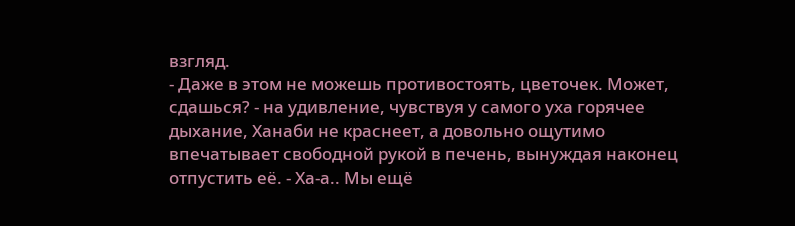взгляд.
- Даже в этом не можешь противостоять, цветочек. Может, сдашься? - на удивление, чувствуя у самого уха горячее дыхание, Ханаби не краснеет, а довольно ощутимо впечатывает свободной рукой в печень, вынуждая наконец отпустить её. - Ха-а.. Мы ещё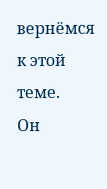вернёмся к этой теме.
Он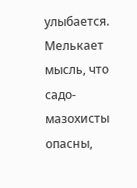улыбается. Мелькает мысль, что садо-мазохисты опасны,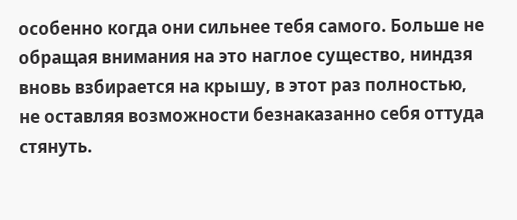особенно когда они сильнее тебя самого. Больше не обращая внимания на это наглое существо, ниндзя вновь взбирается на крышу, в этот раз полностью, не оставляя возможности безнаказанно себя оттуда стянуть.